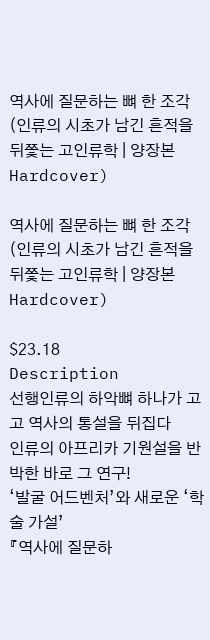역사에 질문하는 뼈 한 조각 (인류의 시초가 남긴 흔적을 뒤쫓는 고인류학 | 양장본 Hardcover)

역사에 질문하는 뼈 한 조각 (인류의 시초가 남긴 흔적을 뒤쫓는 고인류학 | 양장본 Hardcover)

$23.18
Description
선행인류의 하악뼈 하나가 고고 역사의 통설을 뒤집다
인류의 아프리카 기원설을 반박한 바로 그 연구!
‘발굴 어드벤처’와 새로운 ‘학술 가설’
『역사에 질문하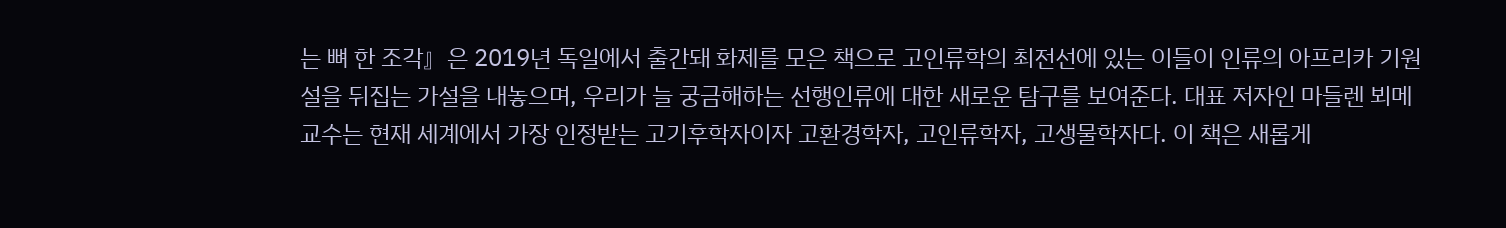는 뼈 한 조각』은 2019년 독일에서 출간돼 화제를 모은 책으로 고인류학의 최전선에 있는 이들이 인류의 아프리카 기원설을 뒤집는 가설을 내놓으며, 우리가 늘 궁금해하는 선행인류에 대한 새로운 탐구를 보여준다. 대표 저자인 마들렌 뵈메 교수는 현재 세계에서 가장 인정받는 고기후학자이자 고환경학자, 고인류학자, 고생물학자다. 이 책은 새롭게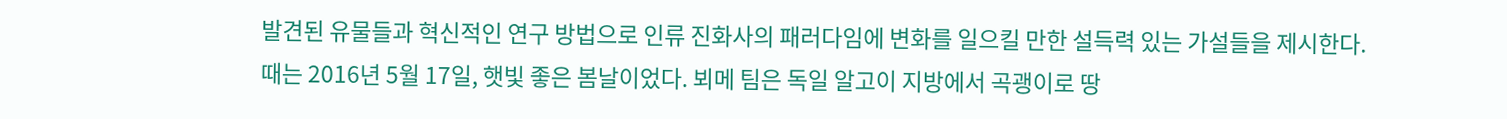발견된 유물들과 혁신적인 연구 방법으로 인류 진화사의 패러다임에 변화를 일으킬 만한 설득력 있는 가설들을 제시한다.
때는 2016년 5월 17일, 햇빛 좋은 봄날이었다. 뵈메 팀은 독일 알고이 지방에서 곡괭이로 땅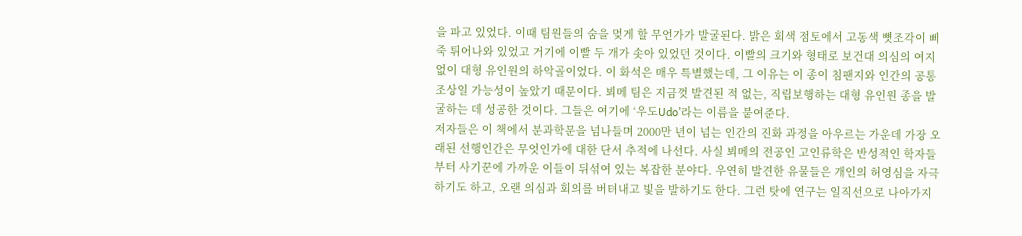을 파고 있었다. 이때 팀원들의 숨을 멎게 할 무언가가 발굴된다. 밝은 회색 점토에서 고동색 뼛조각이 삐죽 튀어나와 있었고 거기에 이빨 두 개가 솟아 있었던 것이다. 이빨의 크기와 형태로 보건대 의심의 여지 없이 대형 유인원의 하악골이었다. 이 화석은 매우 특별했는데, 그 이유는 이 종이 침팬지와 인간의 공통 조상일 가능성이 높았기 때문이다. 뵈메 팀은 지금껏 발견된 적 없는, 직립보행하는 대형 유인원 종을 발굴하는 데 성공한 것이다. 그들은 여기에 ‘우도Udo’라는 이름을 붙여준다.
저자들은 이 책에서 분과학문을 넘나들며 2000만 년이 넘는 인간의 진화 과정을 아우르는 가운데 가장 오래된 선행인간은 무엇인가에 대한 단서 추적에 나선다. 사실 뵈메의 전공인 고인류학은 반성적인 학자들부터 사기꾼에 가까운 이들이 뒤섞여 있는 복잡한 분야다. 우연히 발견한 유물들은 개인의 허영심을 자극하기도 하고, 오랜 의심과 회의를 버텨내고 빛을 발하기도 한다. 그런 탓에 연구는 일직선으로 나아가지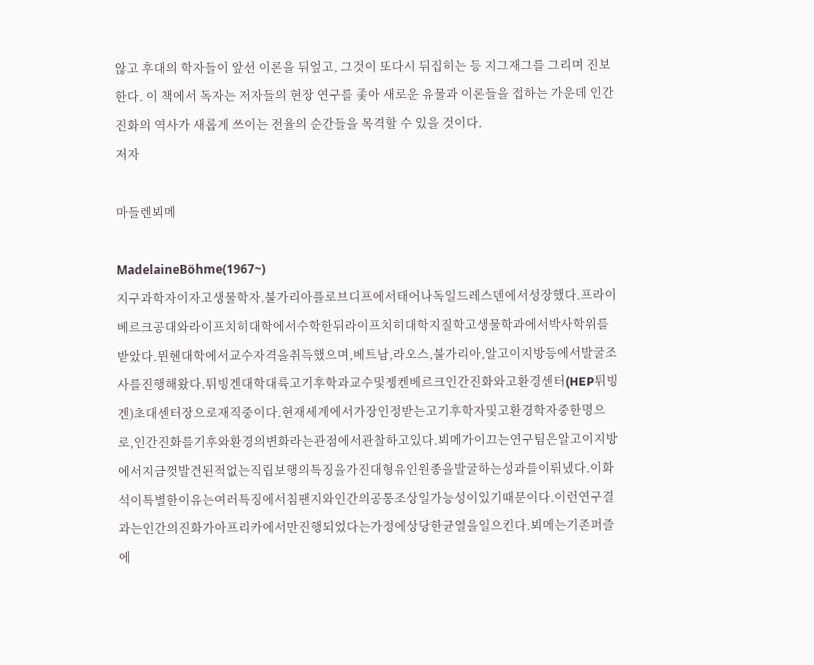않고 후대의 학자들이 앞선 이론을 뒤엎고, 그것이 또다시 뒤집히는 등 지그재그를 그리며 진보한다. 이 책에서 독자는 저자들의 현장 연구를 좇아 새로운 유물과 이론들을 접하는 가운데 인간 진화의 역사가 새롭게 쓰이는 전율의 순간들을 목격할 수 있을 것이다.
저자

마들렌뵈메

MadelaineBöhme(1967~)
지구과학자이자고생물학자.불가리아플로브디프에서태어나독일드레스덴에서성장했다.프라이베르크공대와라이프치히대학에서수학한뒤라이프치히대학지질학고생물학과에서박사학위를받았다.뮌헨대학에서교수자격을취득했으며,베트남,라오스,불가리아,알고이지방등에서발굴조사를진행해왔다.튀빙겐대학대륙고기후학과교수및젱켄베르크인간진화와고환경센터(HEP튀빙겐)초대센터장으로재직중이다.현재세계에서가장인정받는고기후학자및고환경학자중한명으로,인간진화를기후와환경의변화라는관점에서관찰하고있다.뵈메가이끄는연구팀은알고이지방에서지금껏발견된적없는직립보행의특징을가진대형유인원종을발굴하는성과를이뤄냈다.이화석이특별한이유는여러특징에서침팬지와인간의공통조상일가능성이있기때문이다.이런연구결과는인간의진화가아프리카에서만진행되었다는가정에상당한균열을일으킨다.뵈메는기존퍼즐에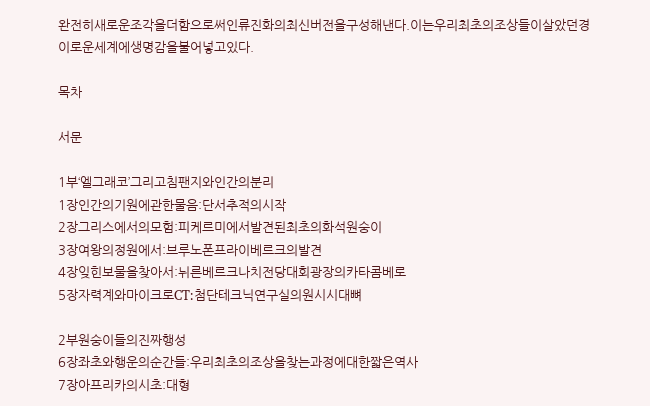완전히새로운조각을더함으로써인류진화의최신버전을구성해낸다.이는우리최초의조상들이살았던경이로운세계에생명감을불어넣고있다.

목차

서문

1부‘엘그래코’그리고침팬지와인간의분리
1장인간의기원에관한물음:단서추적의시작
2장그리스에서의모험:피케르미에서발견된최초의화석원숭이
3장여왕의정원에서:브루노폰프라이베르크의발견
4장잊힌보물을찾아서:뉘른베르크나치전당대회광장의카타콤베로
5장자력계와마이크로CT:첨단테크닉연구실의원시시대뼈

2부원숭이들의진짜행성
6장좌초와행운의순간들:우리최초의조상을찾는과정에대한짧은역사
7장아프리카의시초:대형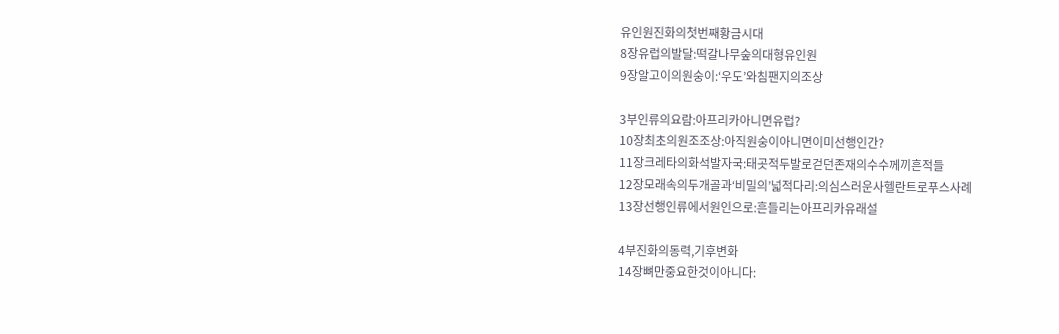유인원진화의첫번째황금시대
8장유럽의발달:떡갈나무숲의대형유인원
9장알고이의원숭이:‘우도’와침팬지의조상

3부인류의요람:아프리카아니면유럽?
10장최초의원조조상:아직원숭이아니면이미선행인간?
11장크레타의화석발자국:태곳적두발로걷던존재의수수께끼흔적들
12장모래속의두개골과‘비밀의’넓적다리:의심스러운사헬란트로푸스사례
13장선행인류에서원인으로:흔들리는아프리카유래설

4부진화의동력,기후변화
14장뼈만중요한것이아니다: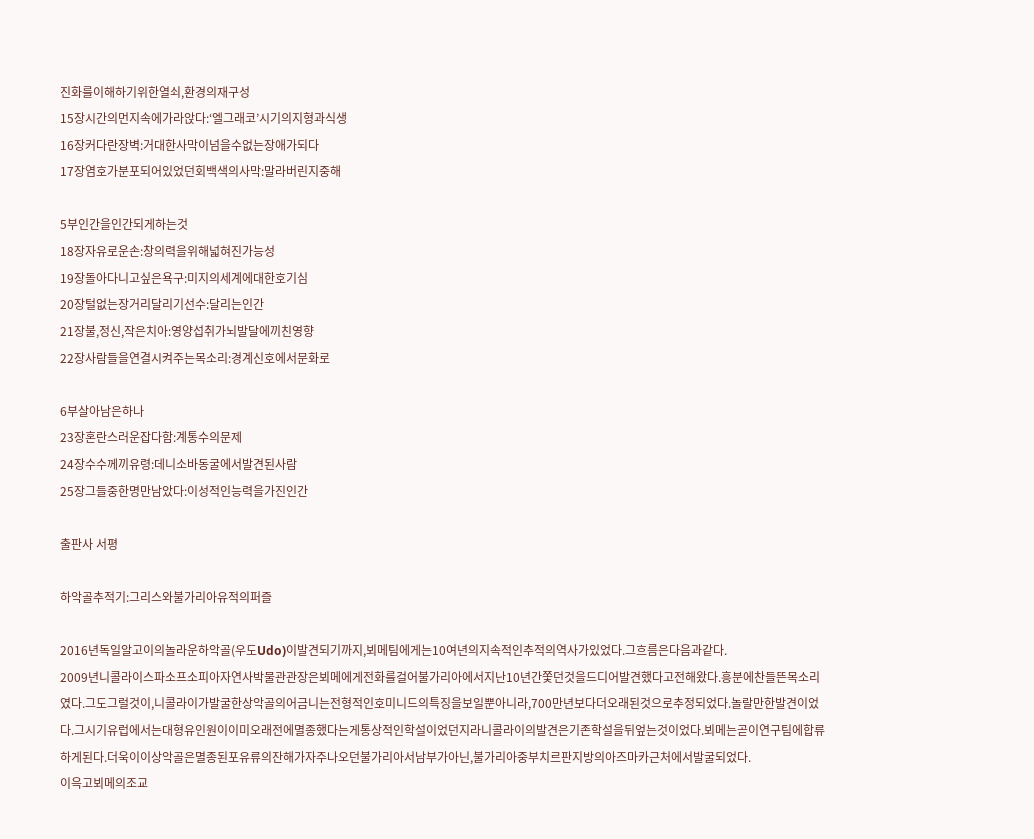진화를이해하기위한열쇠,환경의재구성
15장시간의먼지속에가라앉다:‘엘그래코’시기의지형과식생
16장커다란장벽:거대한사막이넘을수없는장애가되다
17장염호가분포되어있었던회백색의사막:말라버린지중해

5부인간을인간되게하는것
18장자유로운손:창의력을위해넓혀진가능성
19장돌아다니고싶은욕구:미지의세계에대한호기심
20장털없는장거리달리기선수:달리는인간
21장불,정신,작은치아:영양섭취가뇌발달에끼친영향
22장사람들을연결시켜주는목소리:경계신호에서문화로

6부살아남은하나
23장혼란스러운잡다함:계통수의문제
24장수수께끼유령:데니소바동굴에서발견된사람
25장그들중한명만남았다:이성적인능력을가진인간

출판사 서평

하악골추적기:그리스와불가리아유적의퍼즐

2016년독일알고이의놀라운하악골(우도Udo)이발견되기까지,뵈메팀에게는10여년의지속적인추적의역사가있었다.그흐름은다음과같다.
2009년니콜라이스파소프소피아자연사박물관관장은뵈메에게전화를걸어불가리아에서지난10년간쫓던것을드디어발견했다고전해왔다.흥분에찬들뜬목소리였다.그도그럴것이,니콜라이가발굴한상악골의어금니는전형적인호미니드의특징을보일뿐아니라,700만년보다더오래된것으로추정되었다.놀랄만한발견이었다.그시기유럽에서는대형유인원이이미오래전에멸종했다는게통상적인학설이었던지라니콜라이의발견은기존학설을뒤엎는것이었다.뵈메는곧이연구팀에합류하게된다.더욱이이상악골은멸종된포유류의잔해가자주나오던불가리아서남부가아닌,불가리아중부치르판지방의아즈마카근처에서발굴되었다.
이윽고뵈메의조교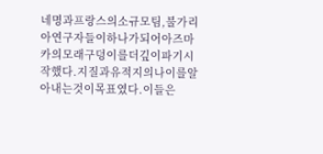네명과프랑스의소규모팀,불가리아연구자들이하나가되어아즈마카의모래구덩이를더깊이파기시작했다.지질과유적지의나이를알아내는것이목표였다.이들은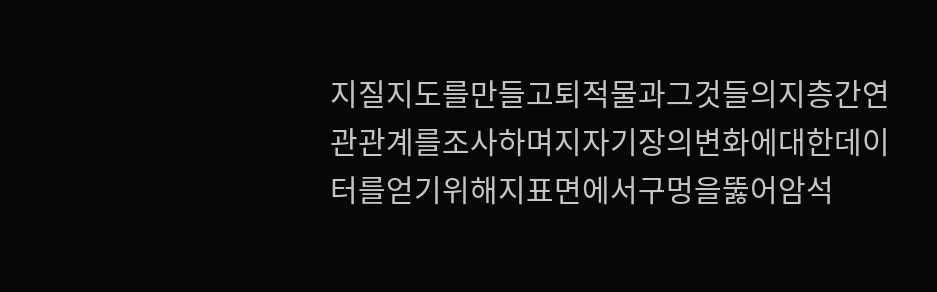지질지도를만들고퇴적물과그것들의지층간연관관계를조사하며지자기장의변화에대한데이터를얻기위해지표면에서구멍을뚫어암석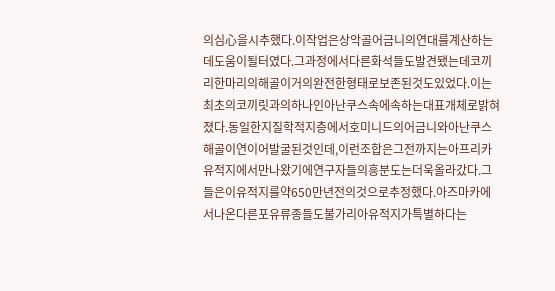의심心을시추했다.이작업은상악골어금니의연대를계산하는데도움이될터였다.그과정에서다른화석들도발견됐는데코끼리한마리의해골이거의완전한형태로보존된것도있었다.이는최초의코끼릿과의하나인아난쿠스속에속하는대표개체로밝혀졌다.동일한지질학적지층에서호미니드의어금니와아난쿠스해골이연이어발굴된것인데,이런조합은그전까지는아프리카유적지에서만나왔기에연구자들의흥분도는더욱올라갔다.그들은이유적지를약650만년전의것으로추정했다.아즈마카에서나온다른포유류종들도불가리아유적지가특별하다는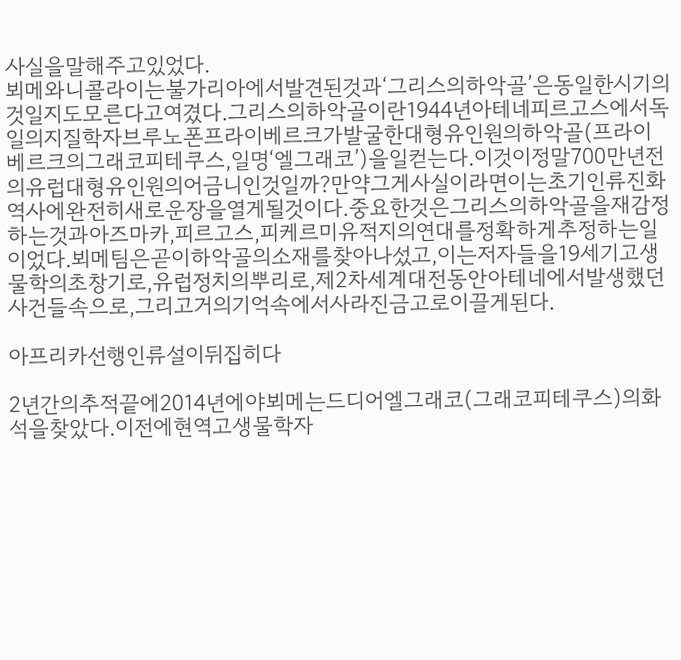사실을말해주고있었다.
뵈메와니콜라이는불가리아에서발견된것과‘그리스의하악골’은동일한시기의것일지도모른다고여겼다.그리스의하악골이란1944년아테네피르고스에서독일의지질학자브루노폰프라이베르크가발굴한대형유인원의하악골(프라이베르크의그래코피테쿠스,일명‘엘그래코’)을일컫는다.이것이정말700만년전의유럽대형유인원의어금니인것일까?만약그게사실이라면이는초기인류진화역사에완전히새로운장을열게될것이다.중요한것은그리스의하악골을재감정하는것과아즈마카,피르고스,피케르미유적지의연대를정확하게추정하는일이었다.뵈메팀은곧이하악골의소재를찾아나섰고,이는저자들을19세기고생물학의초창기로,유럽정치의뿌리로,제2차세계대전동안아테네에서발생했던사건들속으로,그리고거의기억속에서사라진금고로이끌게된다.

아프리카선행인류설이뒤집히다

2년간의추적끝에2014년에야뵈메는드디어엘그래코(그래코피테쿠스)의화석을찾았다.이전에현역고생물학자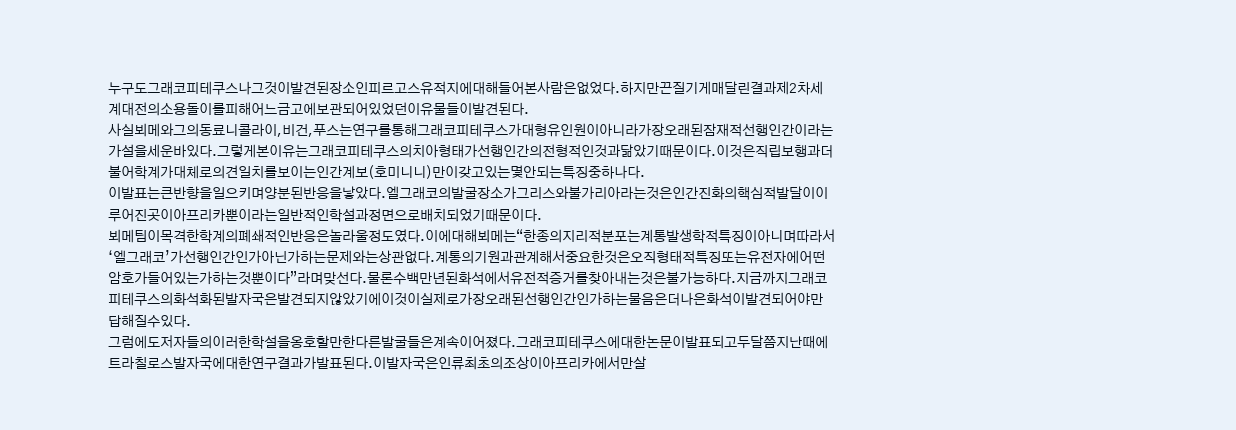누구도그래코피테쿠스나그것이발견된장소인피르고스유적지에대해들어본사람은없었다.하지만끈질기게매달린결과제2차세계대전의소용돌이를피해어느금고에보관되어있었던이유물들이발견된다.
사실뵈메와그의동료니콜라이,비건,푸스는연구를통해그래코피테쿠스가대형유인원이아니라가장오래된잠재적선행인간이라는가설을세운바있다.그렇게본이유는그래코피테쿠스의치아형태가선행인간의전형적인것과닮았기때문이다.이것은직립보행과더불어학계가대체로의견일치를보이는인간계보(호미니니)만이갖고있는몇안되는특징중하나다.
이발표는큰반향을일으키며양분된반응을낳았다.엘그래코의발굴장소가그리스와불가리아라는것은인간진화의핵심적발달이이루어진곳이아프리카뿐이라는일반적인학설과정면으로배치되었기때문이다.
뵈메팀이목격한학계의폐쇄적인반응은놀라울정도였다.이에대해뵈메는“한종의지리적분포는계통발생학적특징이아니며따라서‘엘그래코’가선행인간인가아닌가하는문제와는상관없다.계통의기원과관계해서중요한것은오직형태적특징또는유전자에어떤암호가들어있는가하는것뿐이다”라며맞선다.물론수백만년된화석에서유전적증거를찾아내는것은불가능하다.지금까지그래코피테쿠스의화석화된발자국은발견되지않았기에이것이실제로가장오래된선행인간인가하는물음은더나은화석이발견되어야만답해질수있다.
그럼에도저자들의이러한학설을옹호할만한다른발굴들은계속이어졌다.그래코피테쿠스에대한논문이발표되고두달쯤지난때에트라칠로스발자국에대한연구결과가발표된다.이발자국은인류최초의조상이아프리카에서만살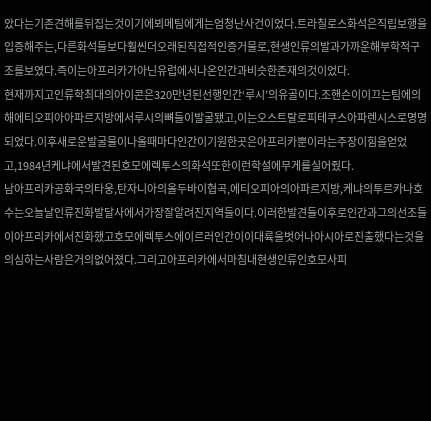았다는기존견해를뒤집는것이기에뵈메팀에게는엄청난사건이었다.트라칠로스화석은직립보행을입증해주는,다른화석들보다훨씬더오래된직접적인증거물로,현생인류의발과가까운해부학적구조를보였다.즉이는아프리카가아닌유럽에서나온인간과비슷한존재의것이었다.
현재까지고인류학최대의아이콘은320만년된선행인간‘루시’의유골이다.조핸슨이이끄는팀에의해에티오피아아파르지방에서루시의뼈들이발굴됐고,이는오스트랄로피테쿠스아파렌시스로명명되었다.이후새로운발굴물이나올때마다인간이기원한곳은아프리카뿐이라는주장이힘을얻었고,1984년케냐에서발견된호모에렉투스의화석또한이런학설에무게를실어줬다.
남아프리카공화국의타웅,탄자니아의올두바이협곡,에티오피아의아파르지방,케냐의투르카나호수는오늘날인류진화발달사에서가장잘알려진지역들이다.이러한발견들이후로인간과그의선조들이아프리카에서진화했고호모에렉투스에이르러인간이이대륙을벗어나아시아로진출했다는것을의심하는사람은거의없어졌다.그리고아프리카에서마침내현생인류인호모사피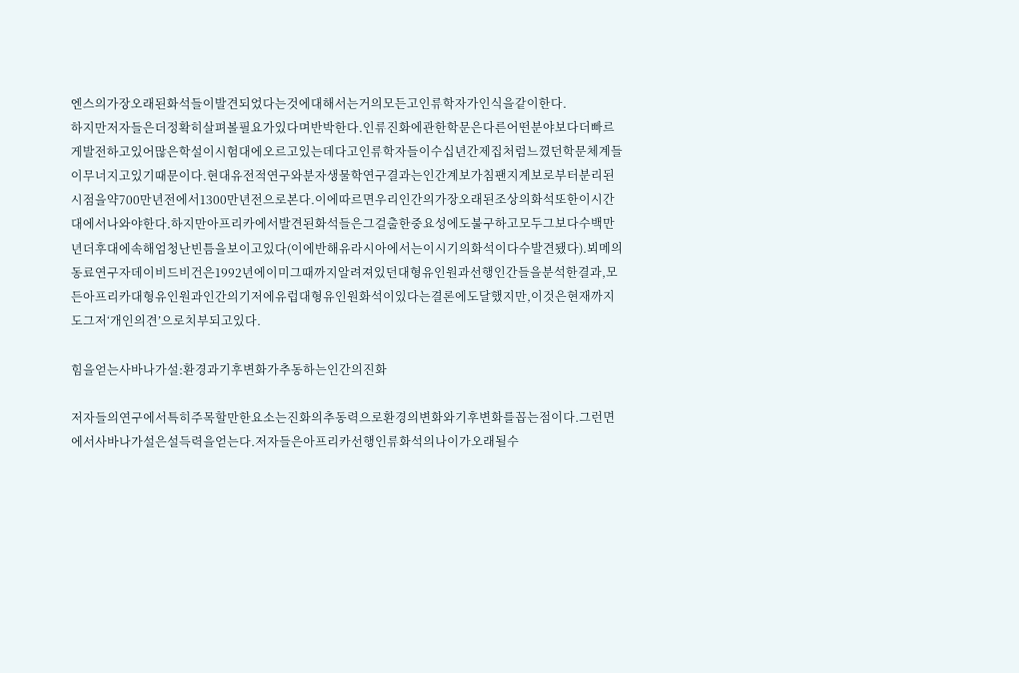엔스의가장오래된화석들이발견되었다는것에대해서는거의모든고인류학자가인식을같이한다.
하지만저자들은더정확히살펴볼필요가있다며반박한다.인류진화에관한학문은다른어떤분야보다더빠르게발전하고있어많은학설이시험대에오르고있는데다고인류학자들이수십년간제집처럼느꼈던학문체계들이무너지고있기때문이다.현대유전적연구와분자생물학연구결과는인간계보가침팬지계보로부터분리된시점을약700만년전에서1300만년전으로본다.이에따르면우리인간의가장오래된조상의화석또한이시간대에서나와야한다.하지만아프리카에서발견된화석들은그걸출한중요성에도불구하고모두그보다수백만년더후대에속해엄청난빈틈을보이고있다(이에반해유라시아에서는이시기의화석이다수발견됐다).뵈메의동료연구자데이비드비건은1992년에이미그때까지알려져있던대형유인원과선행인간들을분석한결과,모든아프리카대형유인원과인간의기저에유럽대형유인원화석이있다는결론에도달했지만,이것은현재까지도그저‘개인의견’으로치부되고있다.

힘을얻는사바나가설:환경과기후변화가추동하는인간의진화

저자들의연구에서특히주목할만한요소는진화의추동력으로환경의변화와기후변화를꼽는점이다.그런면에서사바나가설은설득력을얻는다.저자들은아프리카선행인류화석의나이가오래될수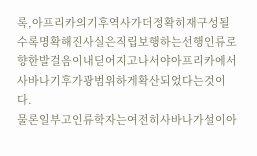록,아프리카의기후역사가더정확히재구성될수록명확해진사실은직립보행하는선행인류로향한발걸음이내딛어지고나서야아프리카에서사바나기후가광범위하게확산되었다는것이다.
물론일부고인류학자는여전히사바나가설이아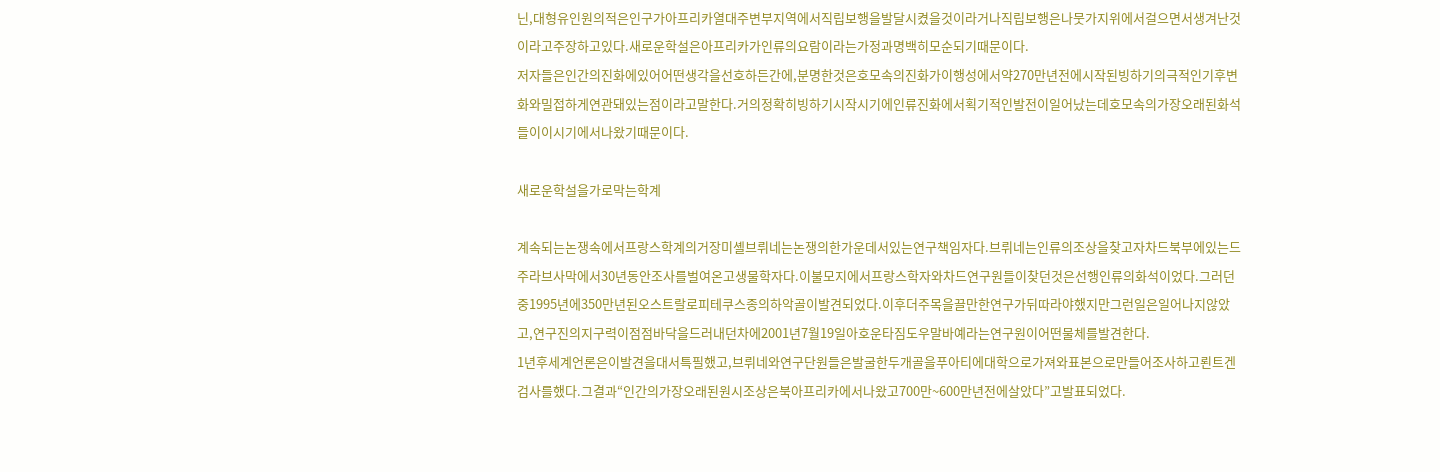닌,대형유인원의적은인구가아프리카열대주변부지역에서직립보행을발달시켰을것이라거나직립보행은나뭇가지위에서걸으면서생겨난것이라고주장하고있다.새로운학설은아프리카가인류의요람이라는가정과명백히모순되기때문이다.
저자들은인간의진화에있어어떤생각을선호하든간에,분명한것은호모속의진화가이행성에서약270만년전에시작된빙하기의극적인기후변화와밀접하게연관돼있는점이라고말한다.거의정확히빙하기시작시기에인류진화에서획기적인발전이일어났는데호모속의가장오래된화석들이이시기에서나왔기때문이다.

새로운학설을가로막는학계

계속되는논쟁속에서프랑스학계의거장미셸브뤼네는논쟁의한가운데서있는연구책임자다.브뤼네는인류의조상을찾고자차드북부에있는드주라브사막에서30년동안조사를벌여온고생물학자다.이불모지에서프랑스학자와차드연구원들이찾던것은선행인류의화석이었다.그러던중1995년에350만년된오스트랄로피테쿠스종의하악골이발견되었다.이후더주목을끌만한연구가뒤따라야했지만그런일은일어나지않았고,연구진의지구력이점점바닥을드러내던차에2001년7월19일아호운타짐도우말바예라는연구원이어떤물체를발견한다.
1년후세계언론은이발견을대서특필했고,브뤼네와연구단원들은발굴한두개골을푸아티에대학으로가져와표본으로만들어조사하고뢴트겐검사를했다.그결과“인간의가장오래된원시조상은북아프리카에서나왔고700만~600만년전에살았다”고발표되었다.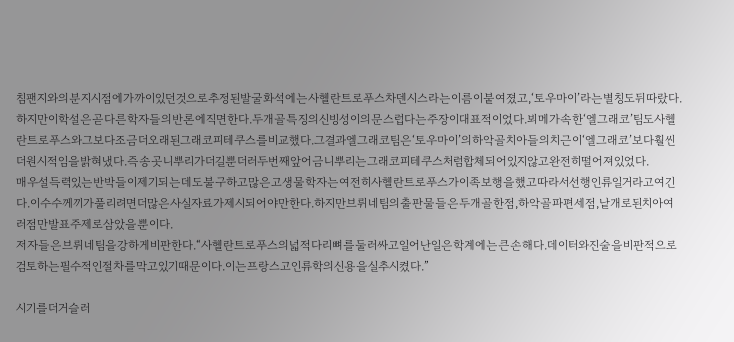침팬지와의분지시점에가까이있던것으로추정된발굴화석에는사헬란트로푸스차덴시스라는이름이붙여졌고,‘토우마이’라는별칭도뒤따랐다.
하지만이학설은곧다른학자들의반론에직면한다.두개골특징의신빙성이의문스럽다는주장이대표적이었다.뵈메가속한‘엘그래코’팀도사헬란트로푸스와그보다조금더오래된그래코피테쿠스를비교했다.그결과엘그래코팀은‘토우마이’의하악골치아들의치근이‘엘그래코’보다훨씬더원시적임을밝혀냈다.즉송곳니뿌리가더길뿐더러두번째앞어금니뿌리는그래코피테쿠스처럼합체되어있지않고완전히떨어져있었다.
매우설득력있는반박들이제기되는데도불구하고많은고생물학자는여전히사헬란트로푸스가이족보행을했고따라서선행인류일거라고여긴다.이수수께끼가풀리려면더많은사실자료가제시되어야만한다.하지만브뤼네팀의출판물들은두개골한점,하악골파편세점,낱개로된치아여러점만발표주제로삼았을뿐이다.
저자들은브뤼네팀을강하게비판한다.“사헬란트로푸스의넓적다리뼈를둘러싸고일어난일은학계에는큰손해다.데이터와진술을비판적으로검토하는필수적인절차를막고있기때문이다.이는프랑스고인류학의신용을실추시켰다.”

시기를더거슬러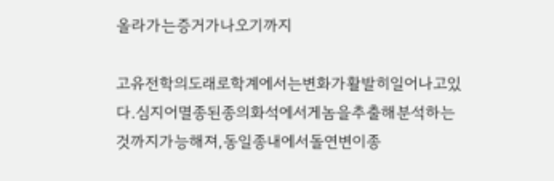올라가는증거가나오기까지

고유전학의도래로학계에서는변화가활발히일어나고있다.심지어멸종된종의화석에서게놈을추출해분석하는것까지가능해져,동일종내에서돌연변이종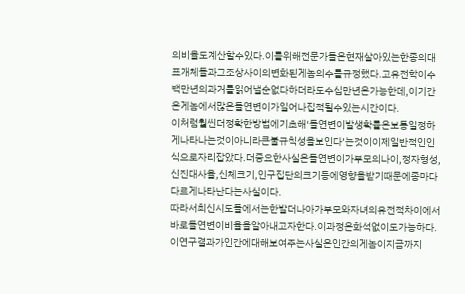의비율도계산할수있다.이를위해전문가들은현재살아있는한종의대표개체들과그조상사이의변화된게놈의수를규정했다.고유전학이수백만년의과거를읽어낼순없다하더라도수십만년은가능한데,이기간은게놈에서많은돌연변이가일어나집적될수있는시간이다.
이처럼훨씬더정확한방법에기초해‘돌연변이발생확률은보통일정하게나타나는것이아니라큰불규칙성을보인다’는것이이제일반적인인식으로자리잡았다.더중요한사실은돌연변이가부모의나이,정자형성,신진대사율,신체크기,인구집단의크기등에영향을받기때문에종마다다르게나타난다는사실이다.
따라서최신시도들에서는한발더나아가부모와자녀의유전적차이에서바로돌연변이비율을알아내고자한다.이과정은화석없이도가능하다.이연구결과가인간에대해보여주는사실은인간의게놈이지금까지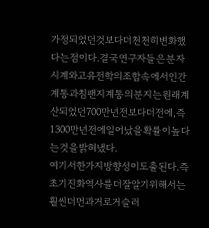가정되었던것보다더천천히변화했다는점이다.결국연구자들은분자시계와고유전학의조합속에서인간계통과침팬지계통의분지는원래계산되었던700만년전보다더전에,즉1300만년전에일어났을확률이높다는것을밝혀냈다.
여기서한가지방향성이도출된다.즉초기진화역사를더잘알기위해서는훨씬더먼과거로거슬러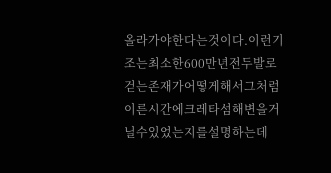올라가야한다는것이다.이런기조는최소한600만년전두발로걷는존재가어떻게해서그처럼이른시간에크레타섬해변을거닐수있었는지를설명하는데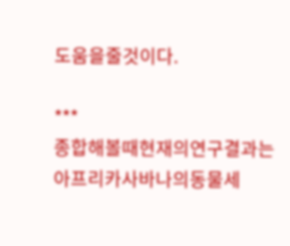도움을줄것이다.

***
종합해볼때현재의연구결과는아프리카사바나의동물세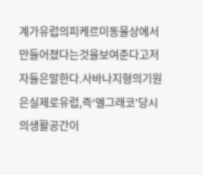계가유럽의피케르미동물상에서만들어졌다는것을보여준다고저자들은말한다.사바나지형의기원은실제로유럽,즉‘엘그래코’당시의생활공간이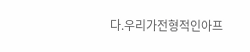다.우리가전형적인아프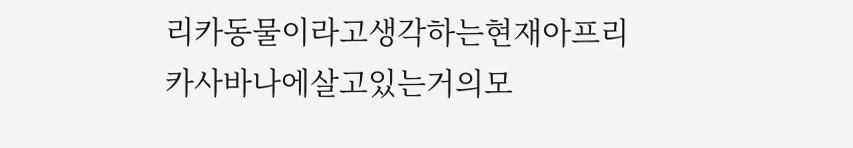리카동물이라고생각하는현재아프리카사바나에살고있는거의모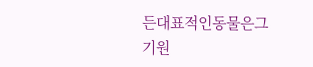든대표적인동물은그기원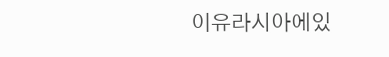이유라시아에있